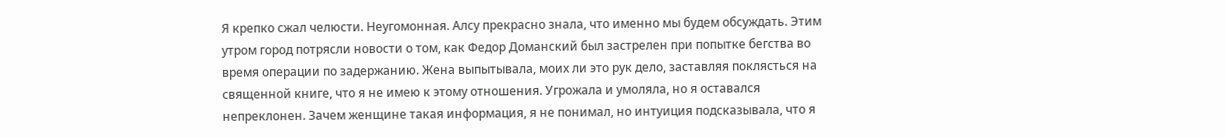Я крепко сжал челюсти. Неугомонная. Алсу прекрасно знала, что именно мы будем обсуждать. Этим утром город потрясли новости о том, как Федор Доманский был застрелен при попытке бегства во время операции по задержанию. Жена выпытывала, моих ли это рук дело, заставляя поклясться на священной книге, что я не имею к этому отношения. Угрожала и умоляла, но я оставался непреклонен. Зачем женщине такая информация, я не понимал, но интуиция подсказывала, что я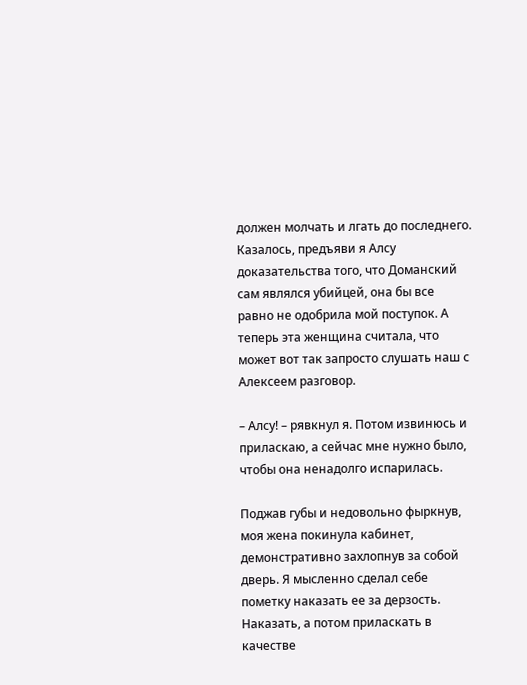должен молчать и лгать до последнего. Казалось, предъяви я Алсу доказательства того, что Доманский сам являлся убийцей, она бы все равно не одобрила мой поступок. А теперь эта женщина считала, что может вот так запросто слушать наш с Алексеем разговор.

– Алсу! – рявкнул я. Потом извинюсь и приласкаю, а сейчас мне нужно было, чтобы она ненадолго испарилась.

Поджав губы и недовольно фыркнув, моя жена покинула кабинет, демонстративно захлопнув за собой дверь. Я мысленно сделал себе пометку наказать ее за дерзость. Наказать, а потом приласкать в качестве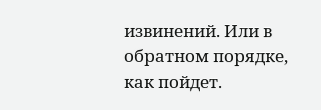извинений. Или в обратном порядке, как пойдет.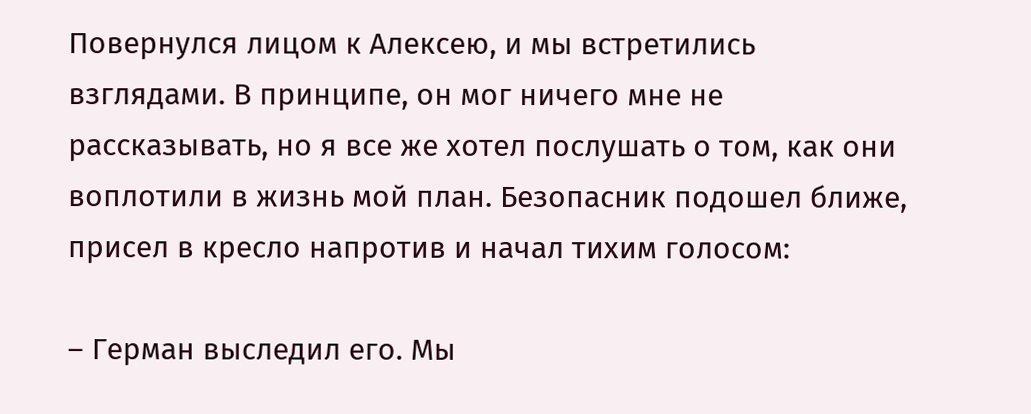Повернулся лицом к Алексею, и мы встретились взглядами. В принципе, он мог ничего мне не рассказывать, но я все же хотел послушать о том, как они воплотили в жизнь мой план. Безопасник подошел ближе, присел в кресло напротив и начал тихим голосом:

– Герман выследил его. Мы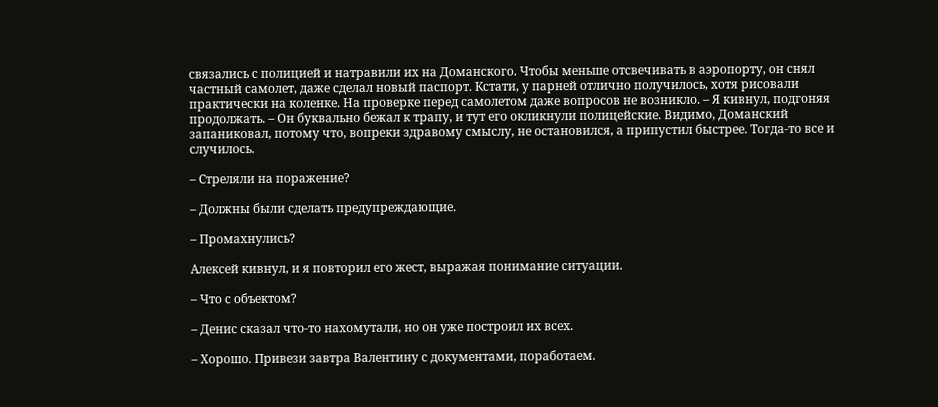связались с полицией и натравили их на Доманского. Чтобы меньше отсвечивать в аэропорту, он снял частный самолет, даже сделал новый паспорт. Кстати, у парней отлично получилось, хотя рисовали практически на коленке. На проверке перед самолетом даже вопросов не возникло. – Я кивнул, подгоняя продолжать. – Он буквально бежал к трапу, и тут его окликнули полицейские. Видимо, Доманский запаниковал, потому что, вопреки здравому смыслу, не остановился, а припустил быстрее. Тогда-то все и случилось.

– Стреляли на поражение?

– Должны были сделать предупреждающие.

– Промахнулись?

Алексей кивнул, и я повторил его жест, выражая понимание ситуации.

– Что с объектом?

– Денис сказал что-то нахомутали, но он уже построил их всех.

– Хорошо. Привези завтра Валентину с документами, поработаем.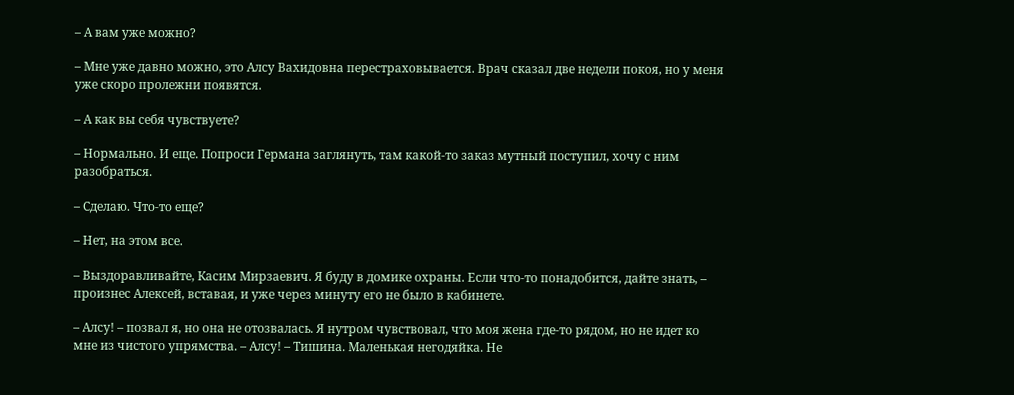– А вам уже можно?

– Мне уже давно можно, это Алсу Вахидовна перестраховывается. Врач сказал две недели покоя, но у меня уже скоро пролежни появятся.

– А как вы себя чувствуете?

– Нормально. И еще. Попроси Германа заглянуть, там какой-то заказ мутный поступил, хочу с ним разобраться.

– Сделаю. Что-то еще?

– Нет, на этом все.

– Выздоравливайте, Касим Мирзаевич. Я буду в домике охраны. Если что-то понадобится, дайте знать, – произнес Алексей, вставая, и уже через минуту его не было в кабинете.

– Алсу! – позвал я, но она не отозвалась. Я нутром чувствовал, что моя жена где-то рядом, но не идет ко мне из чистого упрямства. – Алсу! – Тишина. Маленькая негодяйка. Не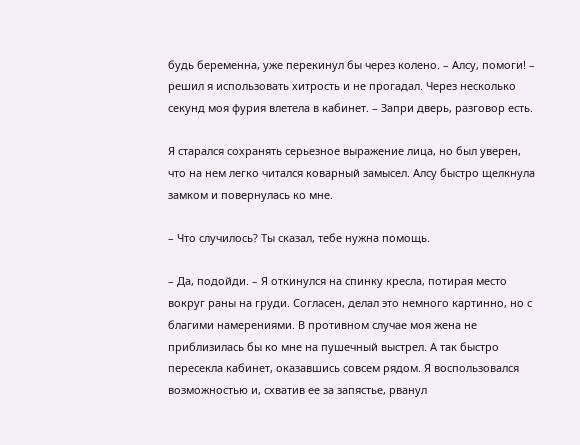будь беременна, уже перекинул бы через колено. – Алсу, помоги! – решил я использовать хитрость и не прогадал. Через несколько секунд моя фурия влетела в кабинет. – Запри дверь, разговор есть.

Я старался сохранять серьезное выражение лица, но был уверен, что на нем легко читался коварный замысел. Алсу быстро щелкнула замком и повернулась ко мне.

– Что случилось? Ты сказал, тебе нужна помощь.

– Да, подойди. – Я откинулся на спинку кресла, потирая место вокруг раны на груди. Согласен, делал это немного картинно, но с благими намерениями. В противном случае моя жена не приблизилась бы ко мне на пушечный выстрел. А так быстро пересекла кабинет, оказавшись совсем рядом. Я воспользовался возможностью и, схватив ее за запястье, рванул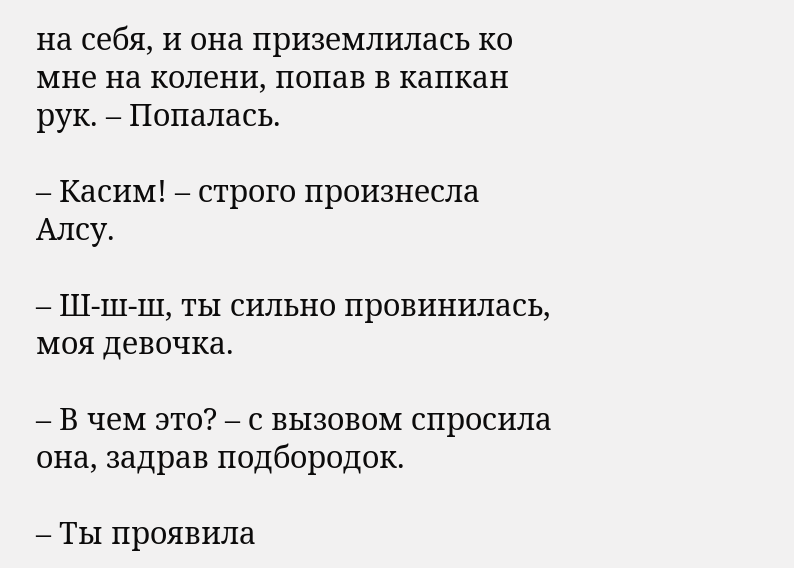на себя, и она приземлилась ко мне на колени, попав в капкан рук. – Попалась.

– Касим! – строго произнесла Алсу.

– Ш-ш-ш, ты сильно провинилась, моя девочка.

– В чем это? – с вызовом спросила она, задрав подбородок.

– Ты проявила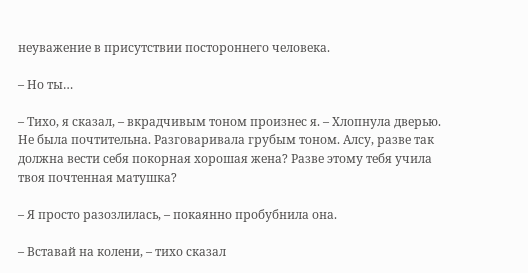неуважение в присутствии постороннего человека.

– Но ты…

– Тихо, я сказал, – вкрадчивым тоном произнес я. – Хлопнула дверью. Не была почтительна. Разговаривала грубым тоном. Алсу, разве так должна вести себя покорная хорошая жена? Разве этому тебя учила твоя почтенная матушка?

– Я просто разозлилась, – покаянно пробубнила она.

– Вставай на колени, – тихо сказал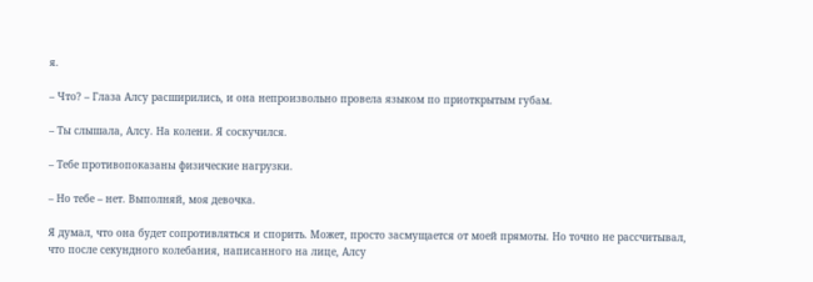я.

– Что? – Глаза Алсу расширились, и она непроизвольно провела языком по приоткрытым губам.

– Ты слышала, Алсу. На колени. Я соскучился.

– Тебе противопоказаны физические нагрузки.

– Но тебе – нет. Выполняй, моя девочка.

Я думал, что она будет сопротивляться и спорить. Может, просто засмущается от моей прямоты. Но точно не рассчитывал, что после секундного колебания, написанного на лице, Алсу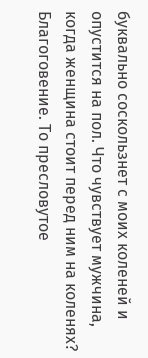буквально соскользнет с моих коленей и опустится на пол. Что чувствует мужчина, когда женщина стоит перед ним на коленях? Благоговение. То пресловутое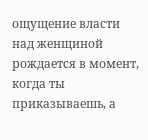ощущение власти над женщиной рождается в момент, когда ты приказываешь, а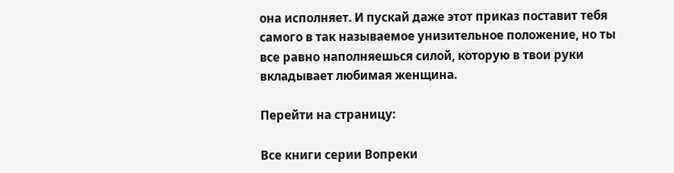она исполняет. И пускай даже этот приказ поставит тебя самого в так называемое унизительное положение, но ты все равно наполняешься силой, которую в твои руки вкладывает любимая женщина.

Перейти на страницу:

Все книги серии Вопреки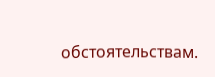обстоятельствам.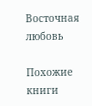Восточная любовь

Похожие книги